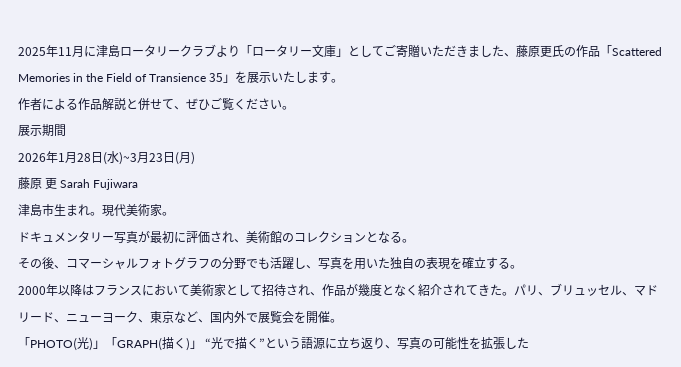2025年11月に津島ロータリークラブより「ロータリー文庫」としてご寄贈いただきました、藤原更氏の作品「Scattered Memories in the Field of Transience 35」を展示いたします。
作者による作品解説と併せて、ぜひご覧ください。
展示期間
2026年1月28日(水)~3月23日(月)
藤原 更 Sarah Fujiwara
津島市生まれ。現代美術家。
ドキュメンタリー写真が最初に評価され、美術館のコレクションとなる。
その後、コマーシャルフォトグラフの分野でも活躍し、写真を用いた独自の表現を確立する。
2000年以降はフランスにおいて美術家として招待され、作品が幾度となく紹介されてきた。パリ、ブリュッセル、マドリード、ニューヨーク、東京など、国内外で展覧会を開催。
「PHOTO(光)」「GRAPH(描く)」 “光で描く”という語源に立ち返り、写真の可能性を拡張した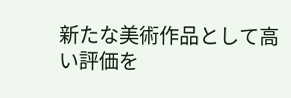新たな美術作品として高い評価を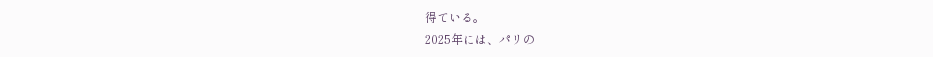得ている。
2025年には、パリの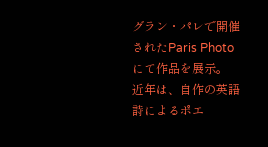グラン・パレで開催されたParis Photoにて作品を展示。
近年は、自作の英語詩によるポエ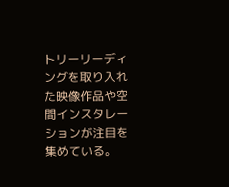トリーリーディングを取り入れた映像作品や空間インスタレーションが注目を集めている。